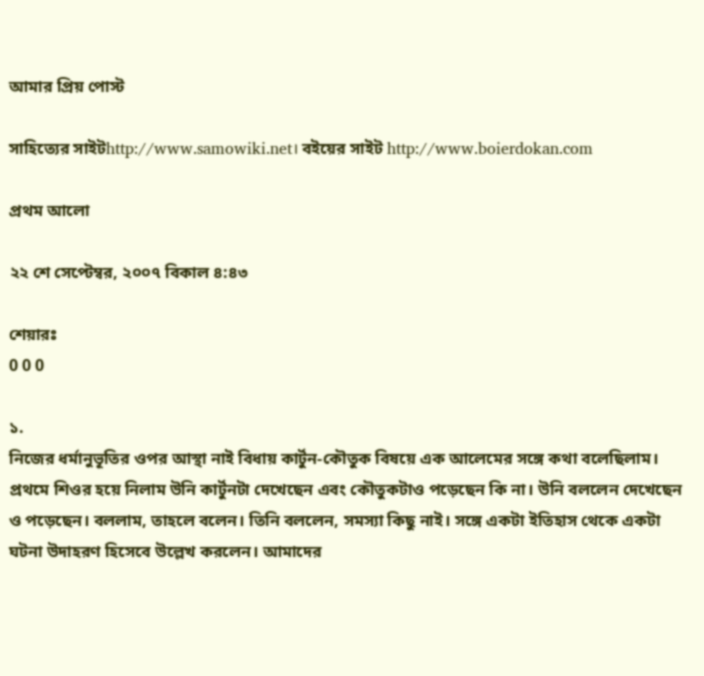আমার প্রিয় পোস্ট

সাহিত্যের সাইটhttp://www.samowiki.net। বইয়ের সাইট http://www.boierdokan.com

প্রথম আলো

২২ শে সেপ্টেম্বর, ২০০৭ বিকাল ৪:৪৩

শেয়ারঃ
0 0 0

১.
নিজের ধর্মানুভূতির ওপর আস্থা নাই বিধায় কার্টুন-কৌতুক বিষয়ে এক আলেমের সঙ্গে কথা বলেছিলাম। প্রথমে শিওর হয়ে নিলাম উনি কার্টুনটা দেখেছেন এবং কৌতুকটাও পড়েছেন কি না। উনি বললেন দেখেছেন ও পড়েছেন। বললাম, তাহলে বলেন। তিনি বললেন, সমস্যা কিছু নাই। সঙ্গে একটা ইতিহাস থেকে একটা ঘটনা উদাহরণ হিসেবে উল্লেখ করলেন। আমাদের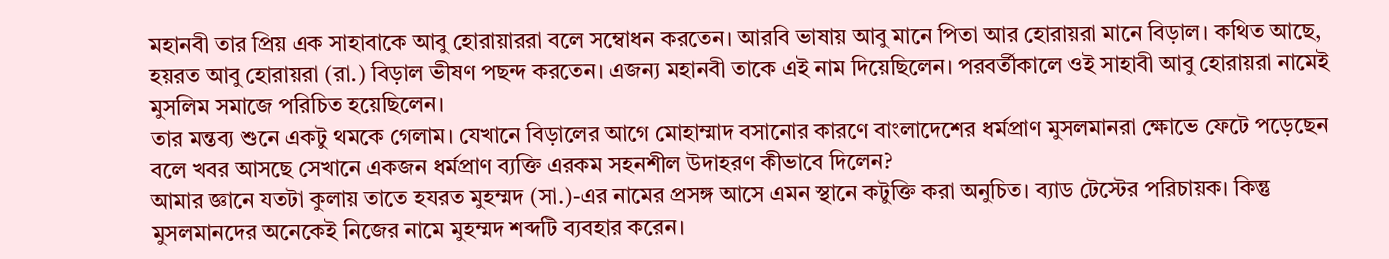মহানবী তার প্রিয় এক সাহাবাকে আবু হোরায়াররা বলে সম্বোধন করতেন। আরবি ভাষায় আবু মানে পিতা আর হোরায়রা মানে বিড়াল। কথিত আছে, হয়রত আবু হোরায়রা (রা.) বিড়াল ভীষণ পছন্দ করতেন। এজন্য মহানবী তাকে এই নাম দিয়েছিলেন। পরবর্তীকালে ওই সাহাবী আবু হোরায়রা নামেই মুসলিম সমাজে পরিচিত হয়েছিলেন।
তার মন্তব্য শুনে একটু থমকে গেলাম। যেখানে বিড়ালের আগে মোহাম্মাদ বসানোর কারণে বাংলাদেশের ধর্মপ্রাণ মুসলমানরা ক্ষোভে ফেটে পড়েছেন বলে খবর আসছে সেখানে একজন ধর্মপ্রাণ ব্যক্তি এরকম সহনশীল উদাহরণ কীভাবে দিলেন?
আমার জ্ঞানে যতটা কুলায় তাতে হযরত মুহম্মদ (সা.)-এর নামের প্রসঙ্গ আসে এমন স্থানে কটুক্তি করা অনুচিত। ব্যাড টেস্টের পরিচায়ক। কিন্তু মুসলমানদের অনেকেই নিজের নামে মুহম্মদ শব্দটি ব্যবহার করেন।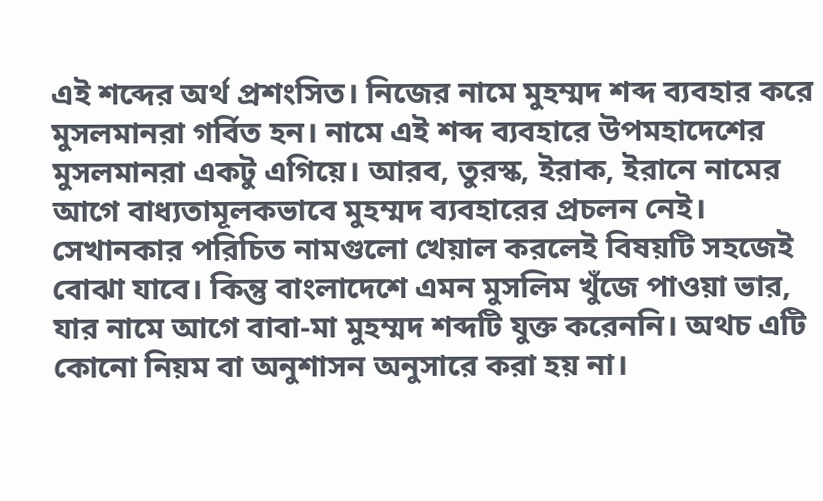এই শব্দের অর্থ প্রশংসিত। নিজের নামে মুহম্মদ শব্দ ব্যবহার করে মুসলমানরা গর্বিত হন। নামে এই শব্দ ব্যবহারে উপমহাদেশের মুসলমানরা একটু এগিয়ে। আরব, তুরস্ক, ইরাক, ইরানে নামের আগে বাধ্যতামূলকভাবে মুহম্মদ ব্যবহারের প্রচলন নেই। সেখানকার পরিচিত নামগুলো খেয়াল করলেই বিষয়টি সহজেই বোঝা যাবে। কিন্তু বাংলাদেশে এমন মুসলিম খুঁজে পাওয়া ভার, যার নামে আগে বাবা-মা মুহম্মদ শব্দটি যুক্ত করেননি। অথচ এটি কোনো নিয়ম বা অনুশাসন অনুসারে করা হয় না।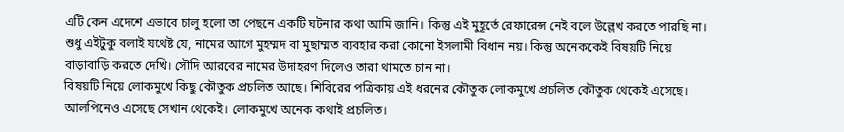এটি কেন এদেশে এভাবে চালু হলো তা পেছনে একটি ঘটনার কথা আমি জানি। কিন্তু এই মুহূর্তে রেফারেন্স নেই বলে উল্লেখ করতে পারছি না। শুধু এইটুকু বলাই যথেষ্ট যে, নামের আগে মুহম্মদ বা মুছাম্মত ব্যবহার করা কোনো ইসলামী বিধান নয়। কিন্তু অনেককেই বিষয়টি নিয়ে বাড়াবাড়ি করতে দেখি। সৌদি আরবের নামের উদাহরণ দিলেও তারা থামতে চান না।
বিষয়টি নিয়ে লোকমুখে কিছু কৌতুক প্রচলিত আছে। শিবিরের পত্রিকায় এই ধরনের কৌতুক লোকমুখে প্রচলিত কৌতুক থেকেই এসেছে। আলপিনেও এসেছে সেখান থেকেই। লোকমুখে অনেক কথাই প্রচলিত।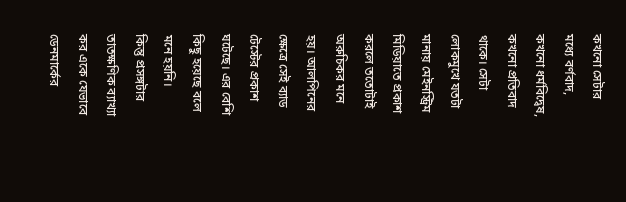কখনো সেটার মধ্যে বর্ণবাদ, কখনো ধর্মবিদ্বেষ, কখনো প্রতিবাদ থাকে। সেটা লোকমুখে যতটা মানায় মেইনস্ট্রিম মিডিয়াতে প্রকাশ করলে ততোটাই অরুচিকর মনে হয়। আলপিনের ক্ষেত্রে সেই ব্যাড টেস্টের প্রকাশ ঘটেছে। এর বেশি কিছু হয়েছে বলে মনে হয়নি।
কিন্তু প্রসঙ্গটার তাতক্ষণিক ব্যাখ্যা কর একে যেভাবে ডেনমার্কের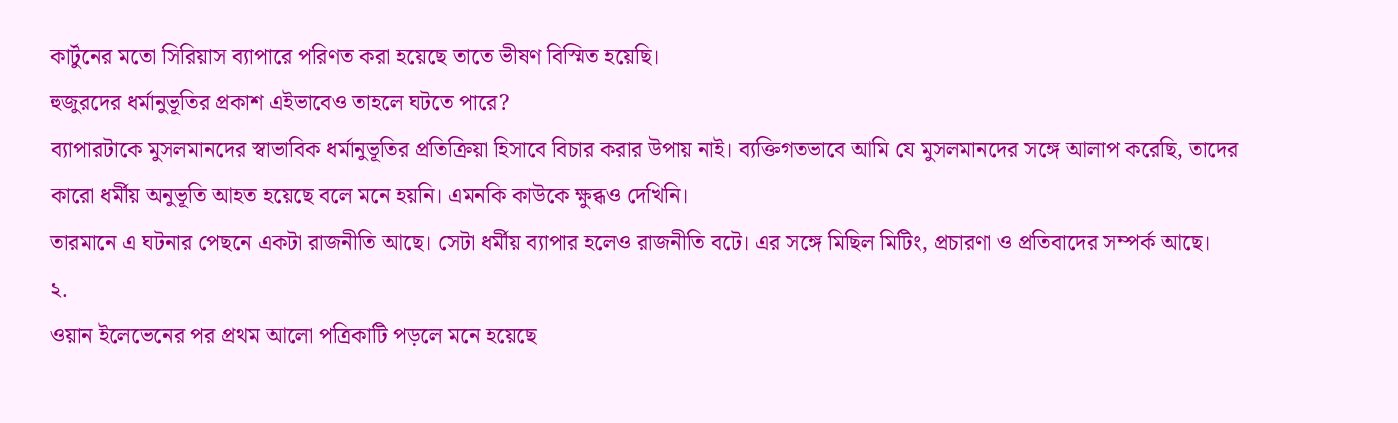কার্টুনের মতো সিরিয়াস ব্যাপারে পরিণত করা হয়েছে তাতে ভীষণ বিস্মিত হয়েছি।
হুজুরদের ধর্মানুভূতির প্রকাশ এইভাবেও তাহলে ঘটতে পারে?
ব্যাপারটাকে মুসলমানদের স্বাভাবিক ধর্মানুভূতির প্রতিক্রিয়া হিসাবে বিচার করার উপায় নাই। ব্যক্তিগতভাবে আমি যে মুসলমানদের সঙ্গে আলাপ করেছি, তাদের কারো ধর্মীয় অনুভূতি আহত হয়েছে বলে মনে হয়নি। এমনকি কাউকে ক্ষুব্ধও দেখিনি।
তারমানে এ ঘটনার পেছনে একটা রাজনীতি আছে। সেটা ধর্মীয় ব্যাপার হলেও রাজনীতি বটে। এর সঙ্গে মিছিল মিটিং, প্রচারণা ও প্রতিবাদের সম্পর্ক আছে।
২.
ওয়ান ইলেভেনের পর প্রথম আলো পত্রিকাটি পড়লে মনে হয়েছে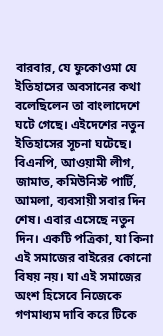বারবার, যে ফুকোওমা যে ইতিহাসের অবসানের কথা বলেছিলেন তা বাংলাদেশে ঘটে গেছে। এইদেশের নতুন ইতিহাসের সূচনা ঘটেছে। বিএনপি, আওয়ামী লীগ, জামাত, কমিউনিস্ট পার্টি, আমলা, ব্যবসায়ী সবার দিন শেষ। এবার এসেছে নতুন দিন। একটি পত্রিকা, যা কিনা এই সমাজের বাইরের কোনো বিষয় নয়। যা এই সমাজের অংশ হিসেবে নিজেকে গণমাধ্যম দাবি করে টিকে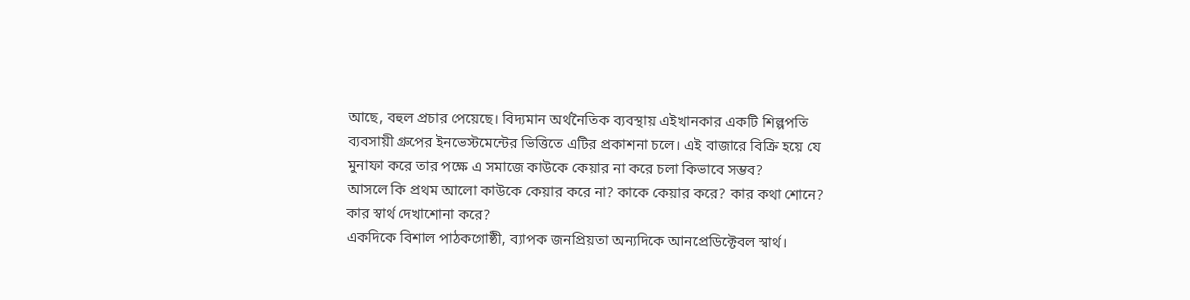আছে, বহুল প্রচার পেয়েছে। বিদ্যমান অর্থনৈতিক ব্যবস্থায় এইখানকার একটি শিল্পপতি ব্যবসায়ী গ্রুপের ইনভেস্টমেন্টের ভিত্তিতে এটির প্রকাশনা চলে। এই বাজারে বিক্রি হয়ে যে মুনাফা করে তার পক্ষে এ সমাজে কাউকে কেয়ার না করে চলা কিভাবে সম্ভব?
আসলে কি প্রথম আলো কাউকে কেয়ার করে না? কাকে কেয়ার করে? কার কথা শোনে? কার স্বার্থ দেখাশোনা করে?
একদিকে বিশাল পাঠকগোষ্ঠী, ব্যাপক জনপ্রিয়তা অন্যদিকে আনপ্রেডিক্টেবল স্বার্থ।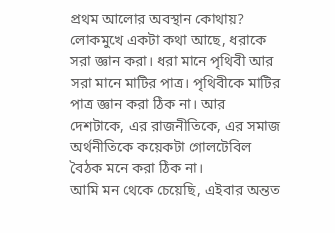প্রথম আলোর অবস্থান কোথায়?
লোকমুখে একটা কথা আছে, ধরাকে সরা জ্ঞান করা। ধরা মানে পৃথিবী আর সরা মানে মাটির পাত্র। পৃথিবীকে মাটির পাত্র জ্ঞান করা ঠিক না। আর দেশটাকে, এর রাজনীতিকে, এর সমাজ অর্থনীতিকে কয়েকটা গোলটেবিল বৈঠক মনে করা ঠিক না।
আমি মন থেকে চেয়েছি, এইবার অন্তত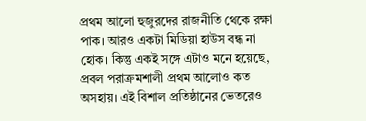প্রথম আলো হুজুরদের রাজনীতি থেকে রক্ষা পাক। আরও একটা মিডিয়া হাউস বন্ধ না হোক। কিন্তু একই সঙ্গে এটাও মনে হয়েছে, প্রবল পরাক্রমশালী প্রথম আলোও কত অসহায়। এই বিশাল প্রতিষ্ঠানের ভেতরেও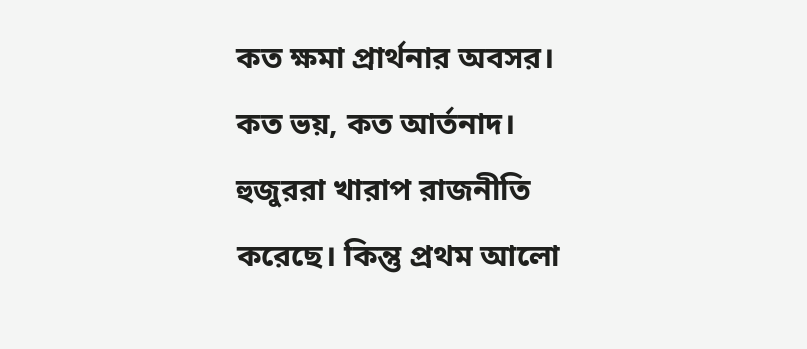কত ক্ষমা প্রার্থনার অবসর। কত ভয়, কত আর্তনাদ।
হুজুররা খারাপ রাজনীতি করেছে। কিন্তু প্রথম আলো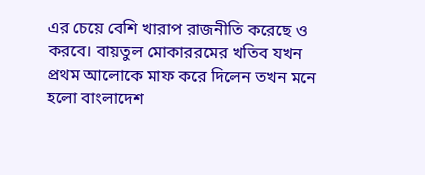এর চেয়ে বেশি খারাপ রাজনীতি করেছে ও করবে। বায়তুল মোকাররমের খতিব যখন প্রথম আলোকে মাফ করে দিলেন তখন মনে হলো বাংলাদেশ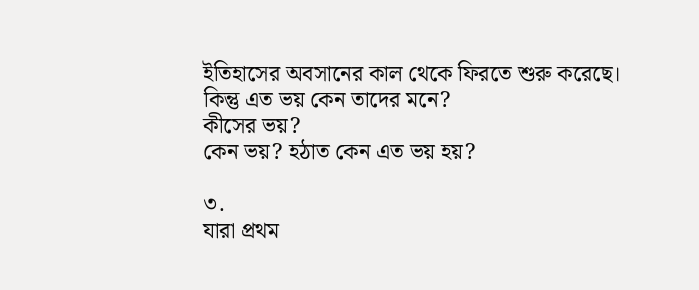ইতিহাসের অবসানের কাল থেকে ফিরতে শুরু করেছে।
কিন্তু এত ভয় কেন তাদের মনে?
কীসের ভয়?
কেন ভয়? হঠাত কেন এত ভয় হয়?

৩.
যারা প্রথম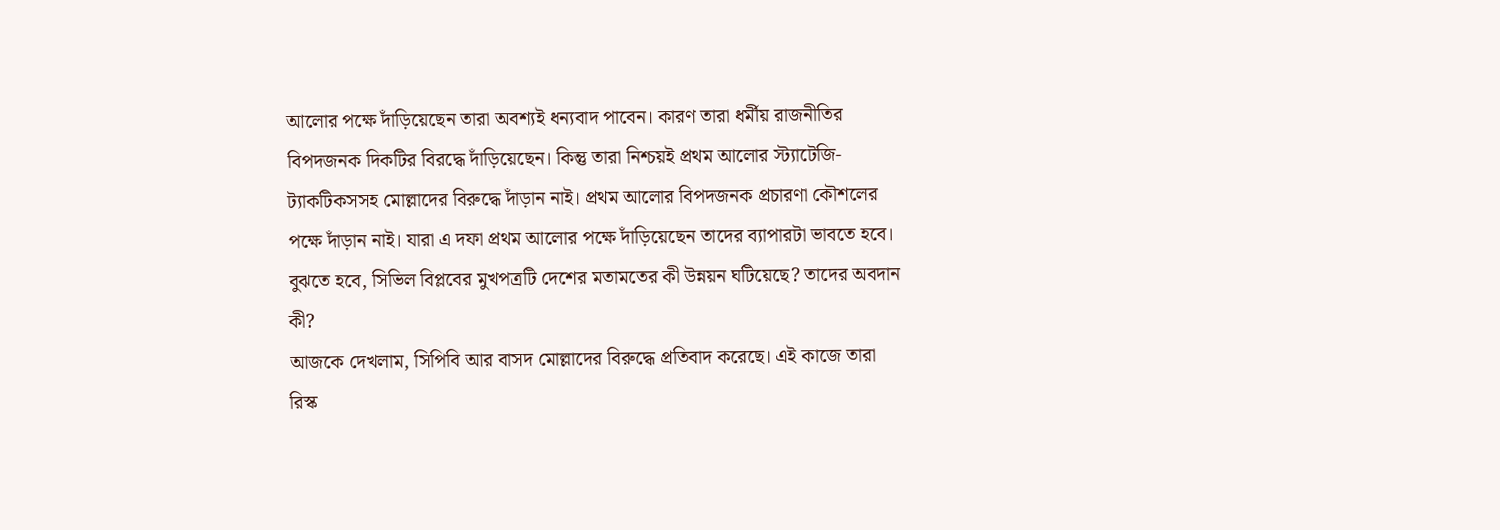আলোর পক্ষে দাঁড়িয়েছেন তারা অবশ্যই ধন্যবাদ পাবেন। কারণ তারা ধর্মীয় রাজনীতির বিপদজনক দিকটির বিরদ্ধে দাঁড়িয়েছেন। কিন্তু তারা নিশ্চয়ই প্রথম আলোর স্ট্যাটেজি-ট্যাকটিকসসহ মোল্লাদের বিরুদ্ধে দাঁড়ান নাই। প্রথম আলোর বিপদজনক প্রচারণা কৌশলের পক্ষে দাঁড়ান নাই। যারা এ দফা প্রথম আলোর পক্ষে দাঁড়িয়েছেন তাদের ব্যাপারটা ভাবতে হবে। বুঝতে হবে, সিভিল বিপ্লবের মুখপত্রটি দেশের মতামতের কী উন্নয়ন ঘটিয়েছে? তাদের অবদান কী?
আজকে দেখলাম, সিপিবি আর বাসদ মোল্লাদের বিরুদ্ধে প্রতিবাদ করেছে। এই কাজে তারা রিস্ক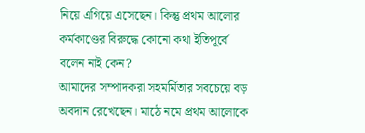নিয়ে এগিয়ে এসেছেন। কিন্তু প্রথম আলোর কর্মকাণ্ডের বিরুদ্ধে কোনো কথা ইতিপূর্বে বলেন নাই কেন?
আমাদের সম্পাদকরা সহমর্মিতার সবচেয়ে বড় অবদান রেখেছেন। মাঠে নমে প্রথম আলোকে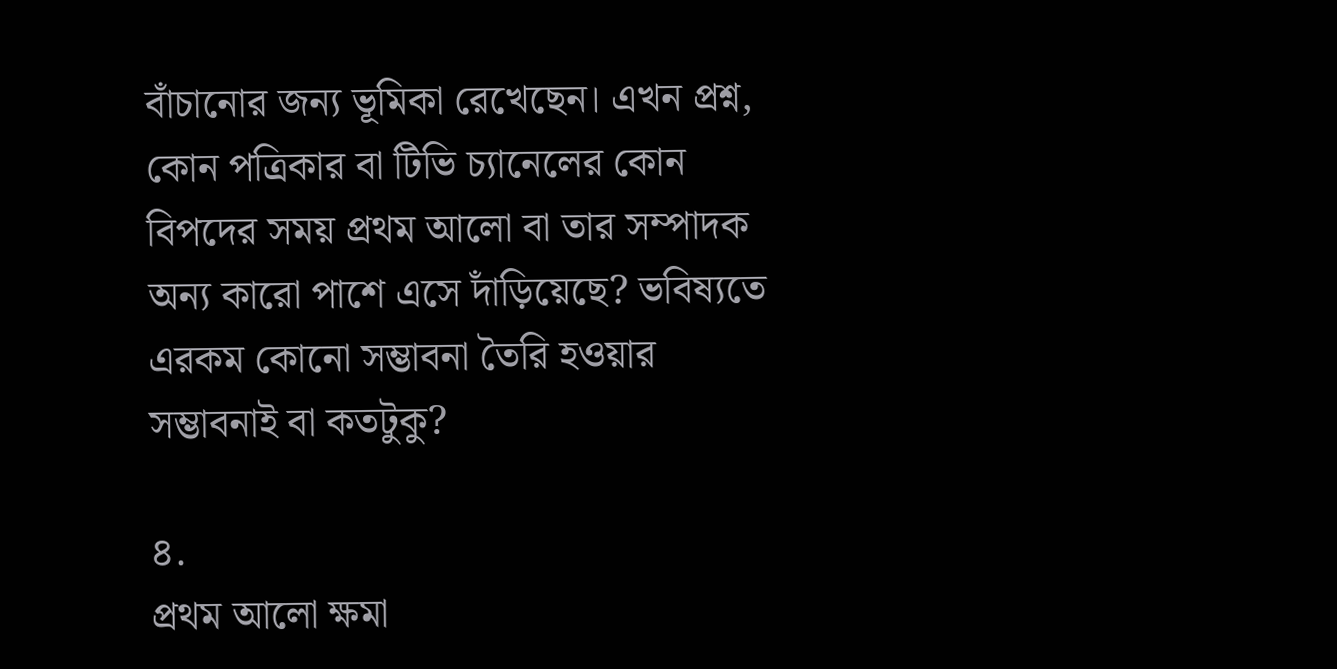বাঁচানোর জন্য ভূমিকা রেখেছেন। এখন প্রশ্ন, কোন পত্রিকার বা টিভি চ্যানেলের কোন বিপদের সময় প্রথম আলো বা তার সম্পাদক অন্য কারো পাশে এসে দাঁড়িয়েছে? ভবিষ্যতে এরকম কোনো সম্ভাবনা তৈরি হওয়ার সম্ভাবনাই বা কতটুকু?

৪.
প্রথম আলো ক্ষমা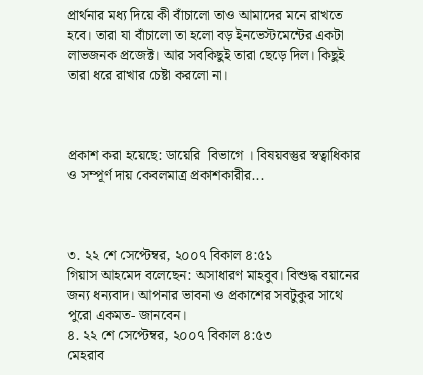প্রার্থনার মধ্য দিয়ে কী বাঁচালো তাও আমাদের মনে রাখতে হবে। তারা যা বাঁচালো তা হলো বড় ইনভেস্টমেন্টের একটা লাভজনক প্রজেক্ট। আর সবকিছুই তারা ছেড়ে দিল। কিছুই তারা ধরে রাখার চেষ্টা করলো না।



প্রকাশ করা হয়েছে: ডায়েরি  বিভাগে । বিষয়বস্তুর স্বত্বাধিকার ও সম্পূর্ণ দায় কেবলমাত্র প্রকাশকারীর...



৩. ২২ শে সেপ্টেম্বর, ২০০৭ বিকাল ৪:৫১
গিয়াস আহমেদ বলেছেন: অসাধারণ মাহবুব। বিশুদ্ধ বয়ানের জন্য ধন্যবাদ। আপনার ভাবনা ও প্রকাশের সবটুকুর সাথে পুরো একমত- জানবেন।
৪. ২২ শে সেপ্টেম্বর, ২০০৭ বিকাল ৪:৫৩
মেহরাব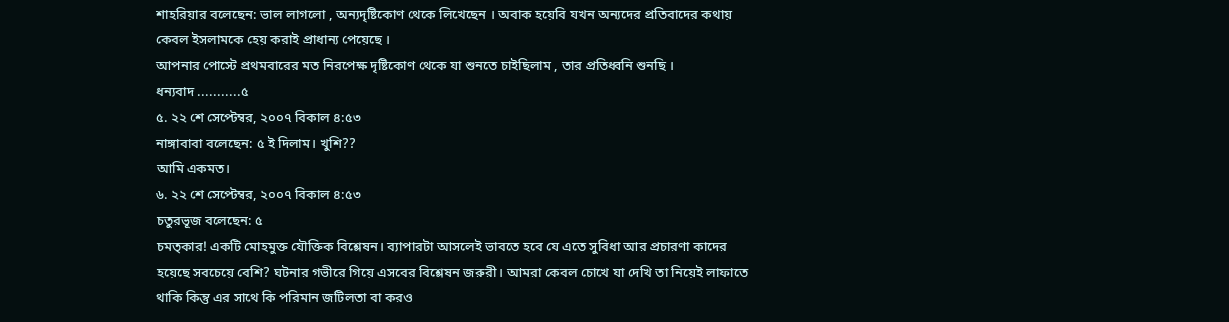শাহরিয়ার বলেছেন: ভাল লাগলো , অন্যদৃষ্টিকোণ থেকে লিখেছেন । অবাক হয়েবি যখন অন্যদের প্রতিবাদের কথায় কেবল ইসলামকে হেয় করাই প্রাধান্য পেয়েছে ।
আপনার পোস্টে প্রথমবারের মত নিরপেক্ষ দৃষ্টিকোণ থেকে যা শুনতে চাইছিলাম , তার প্রতিধ্বনি শুনছি ।
ধন্যবাদ ...........৫
৫. ২২ শে সেপ্টেম্বর, ২০০৭ বিকাল ৪:৫৩
নাঙ্গাবাবা বলেছেন: ৫ ই দিলাম। খুশি??
আমি একমত।
৬. ২২ শে সেপ্টেম্বর, ২০০৭ বিকাল ৪:৫৩
চতুরভূজ বলেছেন: ৫
চমত্কার! একটি মোহমুক্ত যৌক্তিক বিশ্লেষন। ব্যাপারটা আসলেই ভাবতে হবে যে এতে সুবিধা আর প্রচারণা কাদের হয়েছে সবচেয়ে বেশি? ঘটনার গভীরে গিয়ে এসবের বিশ্লেষন জরুরী। আমরা কেবল চোখে যা দেখি তা নিয়েই লাফাতে থাকি কিন্তু এর সাথে কি পরিমান জটিলতা বা করও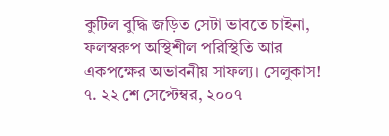কুটিল বুদ্ধি জড়িত সেটা ভাবতে চাইনা, ফলস্বরুপ অস্থিশীল পরিস্থিতি আর একপক্ষের অভাবনীয় সাফল্য। সেলুকাস!
৭. ২২ শে সেপ্টেম্বর, ২০০৭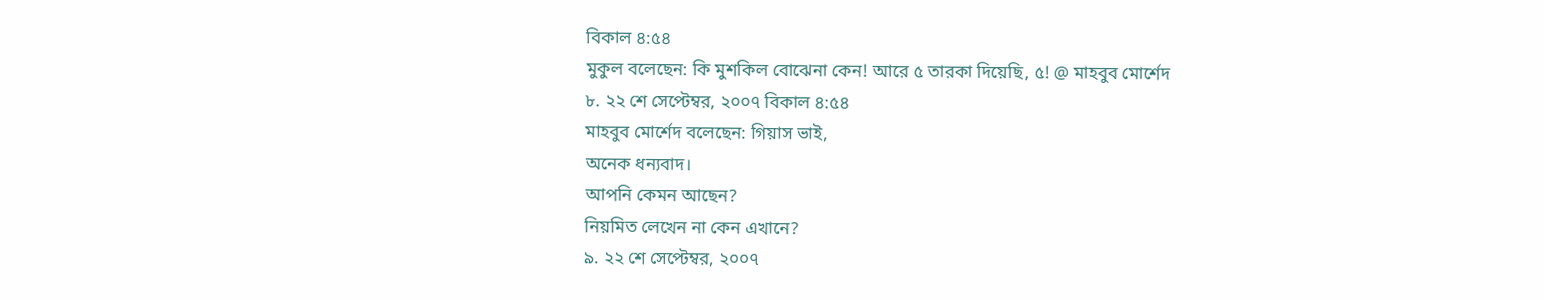বিকাল ৪:৫৪
মুকুল বলেছেন: কি মুশকিল বোঝেনা কেন! আরে ৫ তারকা দিয়েছি, ৫! @ মাহবুব মোর্শেদ
৮. ২২ শে সেপ্টেম্বর, ২০০৭ বিকাল ৪:৫৪
মাহবুব মোর্শেদ বলেছেন: গিয়াস ভাই,
অনেক ধন্যবাদ।
আপনি কেমন আছেন?
নিয়মিত লেখেন না কেন এখানে?
৯. ২২ শে সেপ্টেম্বর, ২০০৭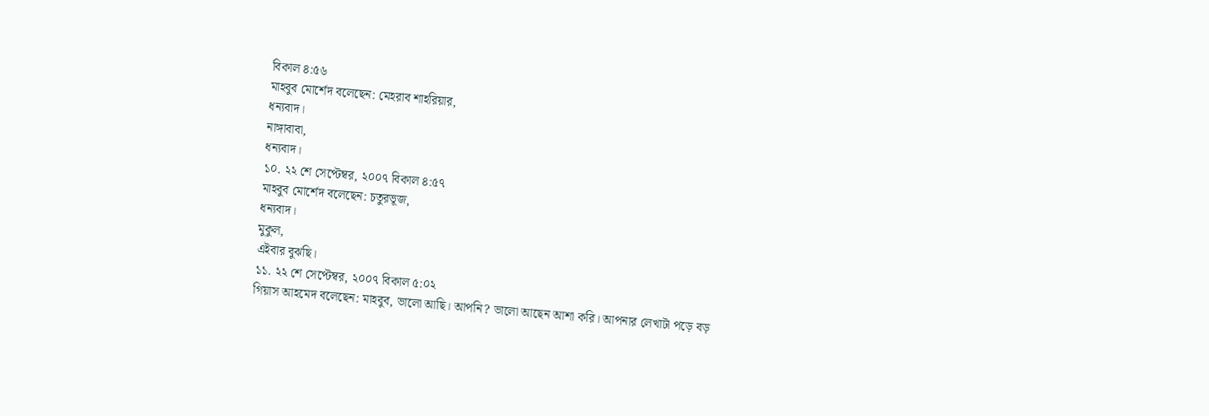বিকাল ৪:৫৬
মাহবুব মোর্শেদ বলেছেন: মেহরাব শাহরিয়ার,
ধন্যবাদ।
নাঙ্গাবাবা,
ধন্যবাদ।
১০. ২২ শে সেপ্টেম্বর, ২০০৭ বিকাল ৪:৫৭
মাহবুব মোর্শেদ বলেছেন: চতুরভূজ,
ধন্যবাদ।
মুকুল,
এইবার বুঝছি।
১১. ২২ শে সেপ্টেম্বর, ২০০৭ বিকাল ৫:০২
গিয়াস আহমেদ বলেছেন: মাহবুব, ভালো আছি। আপনি? ভালো আছেন আশা করি। আপনার লেখাটা পড়ে বড়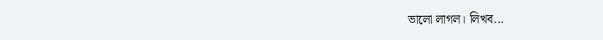ভালো লাগল। লিখব...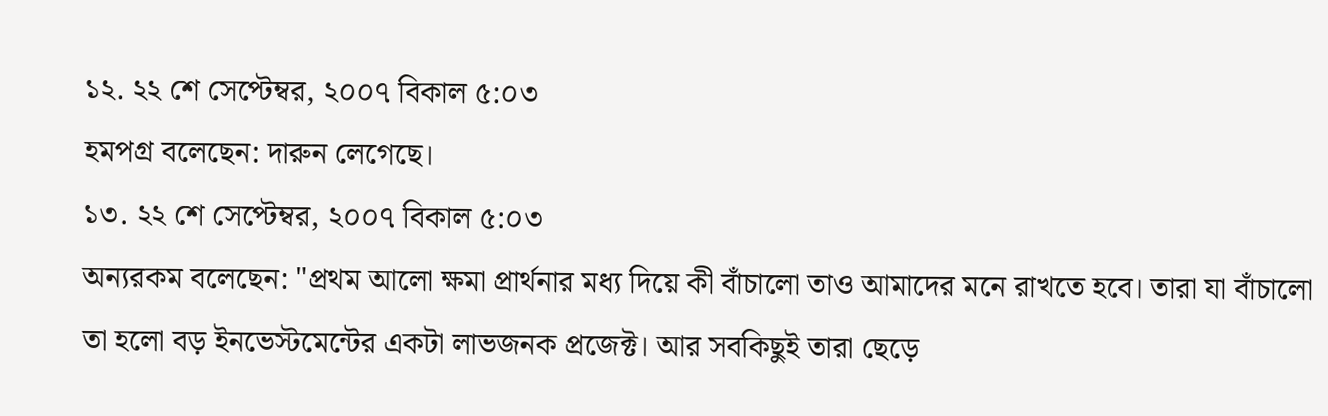১২. ২২ শে সেপ্টেম্বর, ২০০৭ বিকাল ৫:০৩
হমপগ্র বলেছেন: দারুন লেগেছে।
১৩. ২২ শে সেপ্টেম্বর, ২০০৭ বিকাল ৫:০৩
অন্যরকম বলেছেন: "প্রথম আলো ক্ষমা প্রার্থনার মধ্য দিয়ে কী বাঁচালো তাও আমাদের মনে রাখতে হবে। তারা যা বাঁচালো তা হলো বড় ইনভেস্টমেন্টের একটা লাভজনক প্রজেক্ট। আর সবকিছুই তারা ছেড়ে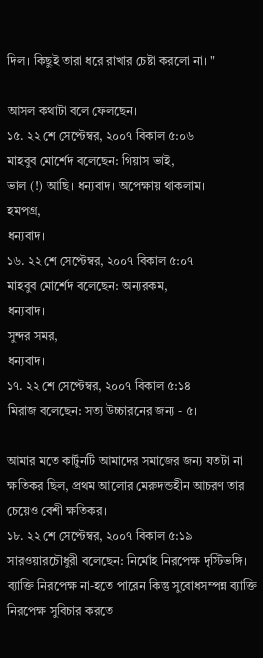দিল। কিছুই তারা ধরে রাখার চেষ্টা করলো না। "

আসল কথাটা বলে ফেলছেন।
১৫. ২২ শে সেপ্টেম্বর, ২০০৭ বিকাল ৫:০৬
মাহবুব মোর্শেদ বলেছেন: গিয়াস ভাই,
ভাল (!) আছি। ধন্যবাদ। অপেক্ষায় থাকলাম।
হমপগ্র,
ধন্যবাদ।
১৬. ২২ শে সেপ্টেম্বর, ২০০৭ বিকাল ৫:০৭
মাহবুব মোর্শেদ বলেছেন: অন্যরকম,
ধন্যবাদ।
সুন্দর সমর,
ধন্যবাদ।
১৭. ২২ শে সেপ্টেম্বর, ২০০৭ বিকাল ৫:১৪
মিরাজ বলেছেন: সত্য উচ্চারনের জন্য - ৫।

আমার মতে কার্টুনটি আমাদের সমাজের জন্য যতটা না ক্ষতিকর ছিল, প্রথম আলোর মেরুদন্ডহীন আচরণ তার চেয়েও বেশী ক্ষতিকর।
১৮. ২২ শে সেপ্টেম্বর, ২০০৭ বিকাল ৫:১৯
সারওয়ারচৌধুরী বলেছেন: নির্মোহ নিরপেক্ষ দৃস্টিভঙ্গি।
ব্যাক্তি নিরপেক্ষ না-হতে পারেন কিন্তু সুবোধসম্পন্ন ব্যাক্তি নিরপেক্ষ সুবিচার করতে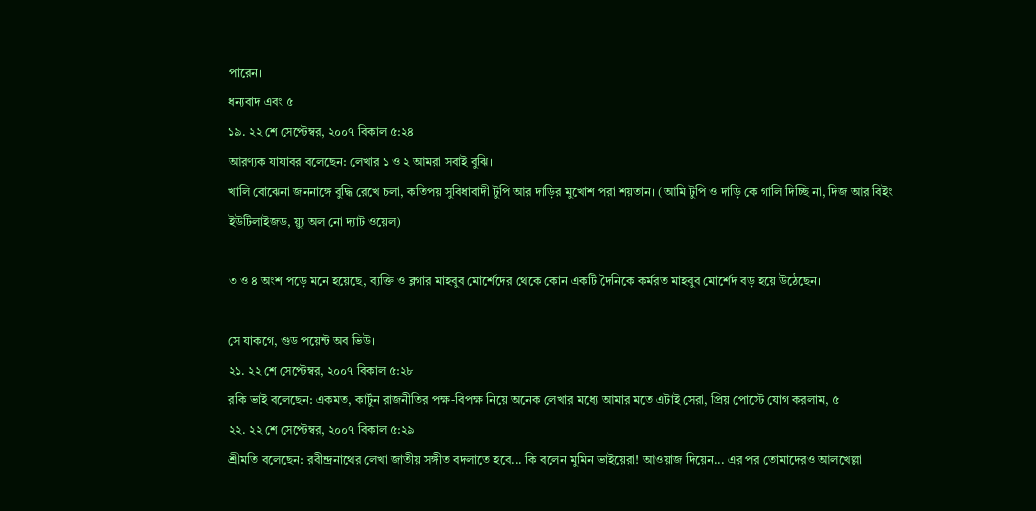পারেন।
ধন্যবাদ এবং ৫
১৯. ২২ শে সেপ্টেম্বর, ২০০৭ বিকাল ৫:২৪
আরণ্যক যাযাবর বলেছেন: লেখার ১ ও ২ আমরা সবাই বুঝি।
খালি বোঝেনা জননাঙ্গে বুদ্ধি রেখে চলা, কতিপয় সুবিধাবাদী টুপি আর দাড়ির মুখোশ পরা শয়তান। (আমি টুপি ও দাড়ি কে গালি দিচ্ছি না, দিজ আর বিইং ইউটিলাইজড, য়্যু অল নো দ্যাট ওয়েল)

৩ ও ৪ অংশ পড়ে মনে হয়েছে, ব্যক্তি ও ব্লগার মাহবুব মোর্শেদের থেকে কোন একটি দৈনিকে কর্মরত মাহবুব মোর্শেদ বড় হয়ে উঠেছেন।

সে যাকগে, গুড পয়েন্ট অব ভিউ।
২১. ২২ শে সেপ্টেম্বর, ২০০৭ বিকাল ৫:২৮
রকি ভাই বলেছেন: একমত, কার্টুন রাজনীতির পক্ষ-বিপক্ষ নিয়ে অনেক লেখার মধ্যে আমার মতে এটাই সেরা, প্রিয় পোস্টে যোগ করলাম, ৫
২২. ২২ শে সেপ্টেম্বর, ২০০৭ বিকাল ৫:২৯
শ্রীমতি বলেছেন: রবীন্দ্রনাথের লেখা জাতীয় সঙ্গীত বদলাতে হবে... কি বলেন মুমিন ভাইয়েরা! আওয়াজ দিয়েন... এর পর তোমাদেরও আলখেল্লা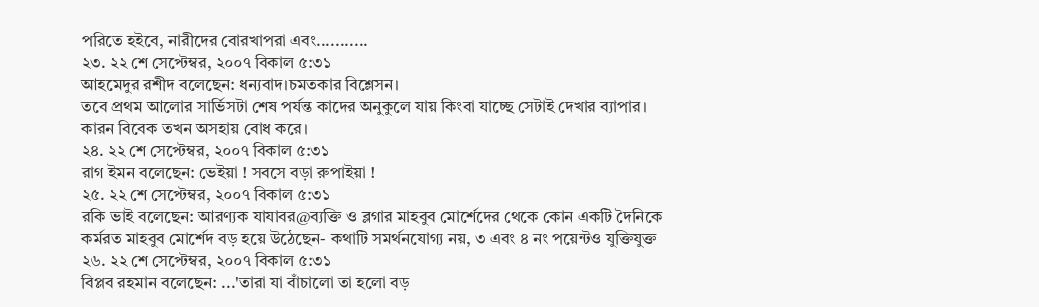পরিতে হইবে, নারীদের বোরখাপরা এবং...........
২৩. ২২ শে সেপ্টেম্বর, ২০০৭ বিকাল ৫:৩১
আহমেদুর রশীদ বলেছেন: ধন্যবাদ।চমতকার বিশ্লেসন।
তবে প্রথম আলোর সার্ভিসটা শেষ পর্যন্ত কাদের অনুকুলে যায় কিংবা যাচ্ছে সেটাই দেখার ব্যাপার।
কারন বিবেক তখন অসহায় বোধ করে।
২৪. ২২ শে সেপ্টেম্বর, ২০০৭ বিকাল ৫:৩১
রাগ ইমন বলেছেন: ভেইয়া ! সবসে বড়া রুপাইয়া !
২৫. ২২ শে সেপ্টেম্বর, ২০০৭ বিকাল ৫:৩১
রকি ভাই বলেছেন: আরণ্যক যাযাবর@ব্যক্তি ও ব্লগার মাহবুব মোর্শেদের থেকে কোন একটি দৈনিকে কর্মরত মাহবুব মোর্শেদ বড় হয়ে উঠেছেন- কথাটি সমর্থনযোগ্য নয়, ৩ এবং ৪ নং পয়েন্টও যুক্তিযুক্ত
২৬. ২২ শে সেপ্টেম্বর, ২০০৭ বিকাল ৫:৩১
বিপ্লব রহমান বলেছেন: ...'তারা যা বাঁচালো তা হলো বড়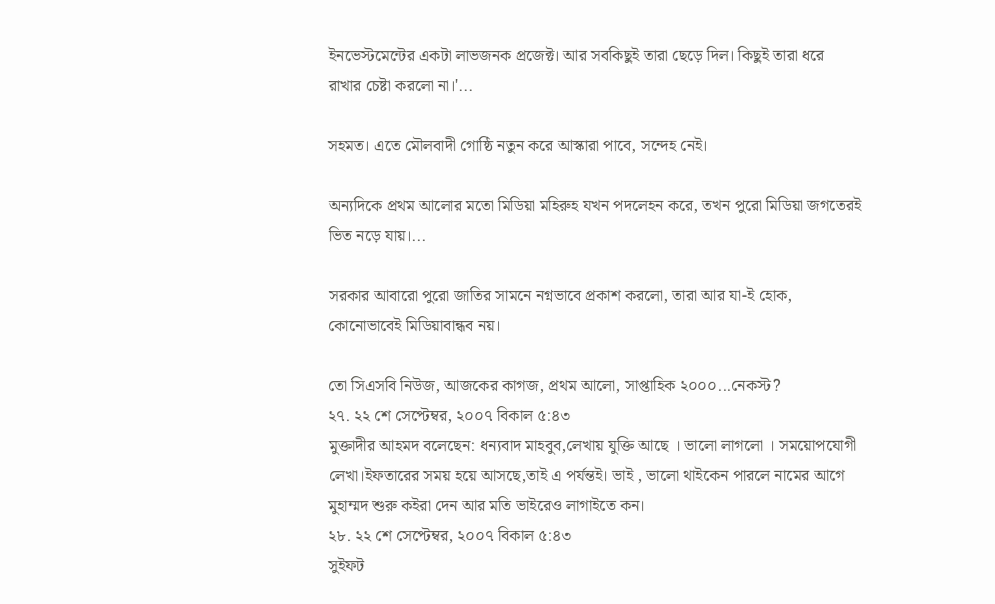ইনভেস্টমেন্টের একটা লাভজনক প্রজেক্ট। আর সবকিছুই তারা ছেড়ে দিল। কিছুই তারা ধরে রাখার চেষ্টা করলো না।'...

সহমত। এতে মৌলবাদী গোষ্ঠি নতুন করে আস্কারা পাবে, সন্দেহ নেই।

অন্যদিকে প্রথম আলোর মতো মিডিয়া মহিরুহ যখন পদলেহন করে, তখন পুরো মিডিয়া জগতেরই ভিত নড়ে যায়।...

সরকার আবারো পুরো জাতির সামনে নগ্নভাবে প্রকাশ করলো, তারা আর যা-ই হোক, কোনোভাবেই মিডিয়াবান্ধব নয়।

তো সিএসবি নিউজ, আজকের কাগজ, প্রথম আলো, সাপ্তাহিক ২০০০...নেকস্ট?
২৭. ২২ শে সেপ্টেম্বর, ২০০৭ বিকাল ৫:৪৩
মুক্তাদীর আহমদ বলেছেন: ধন্যবাদ মাহবুব,লেখায় যুক্তি আছে । ভালো লাগলো । সময়োপযোগী লেখা।ইফতারের সময় হয়ে আসছে,তাই এ পর্যন্তই। ভাই , ভালো থাইকেন পারলে নামের আগে মুহাম্মদ শুরু কইরা দেন আর মতি ভাইরেও লাগাইতে কন।
২৮. ২২ শে সেপ্টেম্বর, ২০০৭ বিকাল ৫:৪৩
সুইফট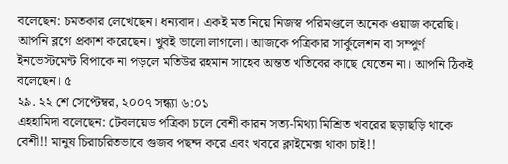বলেছেন: চমতকার লেখেছেন। ধন্যবাদ। একই মত নিয়ে নিজস্ব পরিমণ্ডলে অনেক ওয়াজ করেছি। আপনি ব্লগে প্রকাশ করেছেন। খুবই ভালো লাগলো। আজকে পত্রিকার সার্কুলেশন বা সম্পুর্ণ ইনভেস্টমেন্ট বিপাকে না পড়লে মতিউর রহমান সাহেব অন্তত খতিবের কাছে যেতেন না। আপনি ঠিকই বলেছেন। ৫
২৯. ২২ শে সেপ্টেম্বর, ২০০৭ সন্ধ্যা ৬:০১
এহহামিদা বলেছেন: টেবলয়েড পত্রিকা চলে বেশী কারন সত্য-মিথ্যা মিশ্রিত খবরের ছড়াছড়ি থাকে বেশী!! মানুষ চিরাচরিতভাবে গুজব পছন্দ করে এবং খবরে ক্লাইমেক্স থাকা চাই!!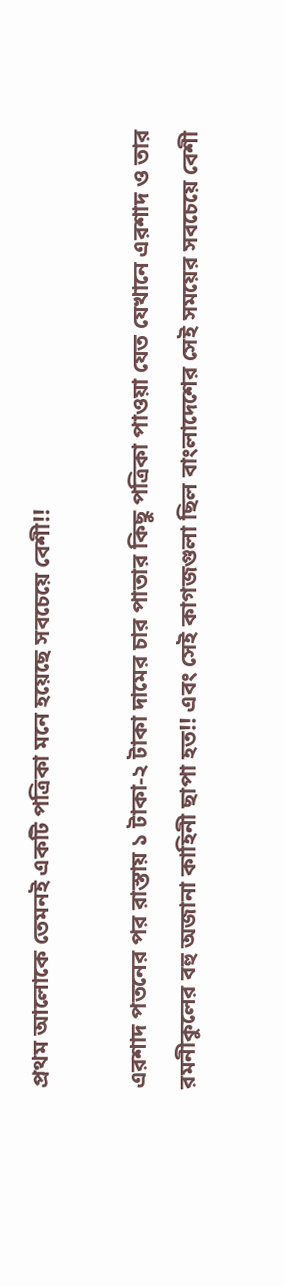প্রথম আলোকে তেমনই একটি পত্রিকা মনে হয়েছে সবচেয়ে বেশী!!

এরশাদ পতনের পর রাস্তায় ১ টাকা-২ টাকা দামের চার পাতার কিছু পত্রিকা পাওয়া যেত যেখানে এরশাদ ও তার রমনীকুলের বহু অজানা কাহিনী ছাপা হত!! এবং সেই কাগজগুলা ছিল বাংলাদেশের সেই সময়ের সবচেয়ে বেশী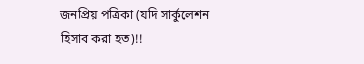জনপ্রিয় পত্রিকা (যদি সার্কুলেশন হিসাব করা হত)!!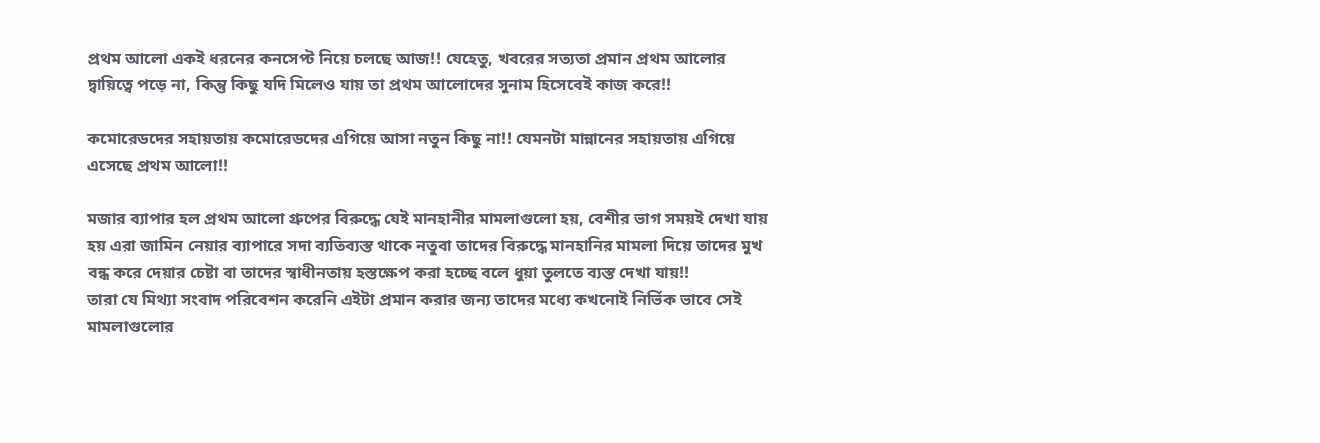প্রথম আলো একই ধরনের কনসেপ্ট নিয়ে চলছে আজ!! যেহেতু, খবরের সত্যতা প্রমান প্রথম আলোর দ্বায়িত্বে পড়ে না, কিন্তু কিছু যদি মিলেও যায় তা প্রথম আলোদের সুনাম হিসেবেই কাজ করে!!

কমোরেডদের সহায়তায় কমোরেডদের এগিয়ে আসা নতুন কিছু না!! যেমনটা মান্নানের সহায়তায় এগিয়ে এসেছে প্রথম আলো!!

মজার ব্যাপার হল প্রথম আলো গ্রুপের বিরুদ্ধে যেই মানহানীর মামলাগুলো হয়, বেশীর ভাগ সময়ই দেখা যায় হয় এরা জামিন নেয়ার ব্যাপারে সদা ব্যতিব্যস্ত থাকে নতুবা তাদের বিরুদ্ধে মানহানির মামলা দিয়ে তাদের মুখ বন্ধ করে দেয়ার চেষ্টা বা তাদের স্বাধীনতায় হস্তক্ষেপ করা হচ্ছে বলে ধুয়া তুলতে ব্যস্ত দেখা যায়!!
তারা যে মিথ্যা সংবাদ পরিবেশন করেনি এইটা প্রমান করার জন্য তাদের মধ্যে কখনোই নির্ভিক ভাবে সেই মামলাগুলোর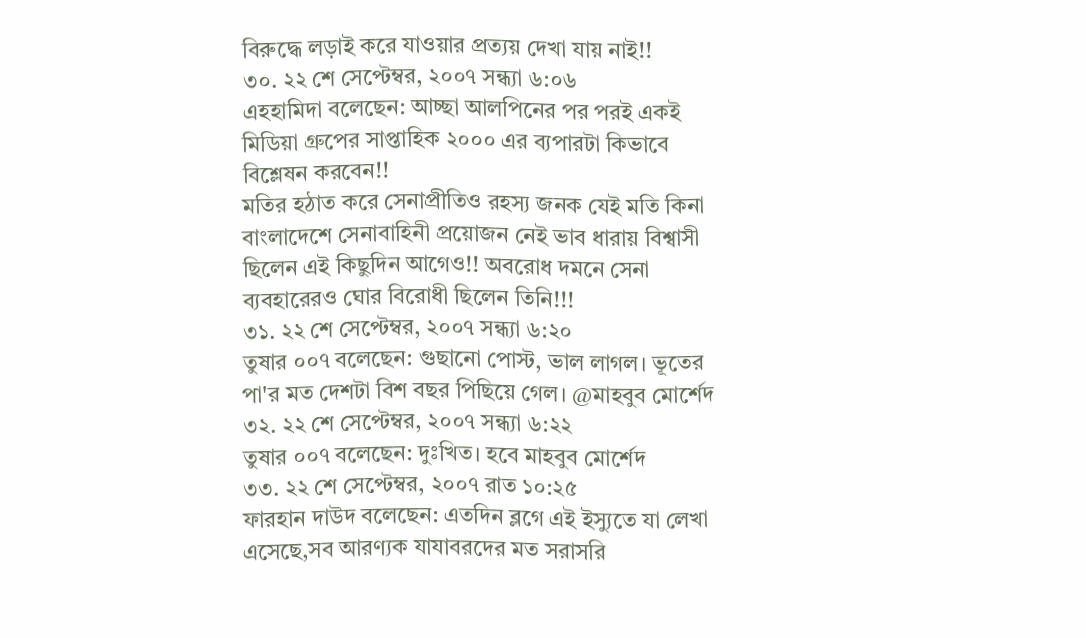বিরুদ্ধে লড়াই করে যাওয়ার প্রত্যয় দেখা যায় নাই!!
৩০. ২২ শে সেপ্টেম্বর, ২০০৭ সন্ধ্যা ৬:০৬
এহহামিদা বলেছেন: আচ্ছা আলপিনের পর পরই একই মিডিয়া গ্রুপের সাপ্তাহিক ২০০০ এর ব্যপারটা কিভাবে বিশ্লেষন করবেন!!
মতির হঠাত করে সেনাপ্রীতিও রহস্য জনক যেই মতি কিনা বাংলাদেশে সেনাবাহিনী প্রয়োজন নেই ভাব ধারায় বিশ্বাসী ছিলেন এই কিছুদিন আগেও!! অবরোধ দমনে সেনা ব্যবহারেরও ঘোর বিরোধী ছিলেন তিনি!!!
৩১. ২২ শে সেপ্টেম্বর, ২০০৭ সন্ধ্যা ৬:২০
তুষার ০০৭ বলেছেন: গুছানো পোস্ট, ভাল লাগল। ভূতের পা'র মত দেশটা বিশ বছর পিছিয়ে গেল। @মাহবুব মোর্শেদ
৩২. ২২ শে সেপ্টেম্বর, ২০০৭ সন্ধ্যা ৬:২২
তুষার ০০৭ বলেছেন: দুঃখিত। হবে মাহবুব মোর্শেদ
৩৩. ২২ শে সেপ্টেম্বর, ২০০৭ রাত ১০:২৫
ফারহান দাউদ বলেছেন: এতদিন ব্লগে এই ইস্যুতে যা লেখা এসেছে,সব আরণ্যক যাযাবরদের মত সরাসরি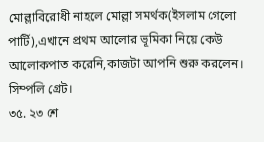মোল্লাবিরোধী নাহলে মোল্লা সমর্থক(ইসলাম গেলো পার্টি),এখানে প্রথম আলোর ভূমিকা নিয়ে কেউ আলোকপাত করেনি,কাজটা আপনি শুরু করলেন। সিম্পলি গ্রেট।
৩৫. ২৩ শে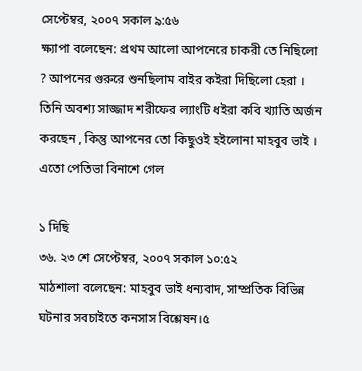সেপ্টেম্বর, ২০০৭ সকাল ৯:৫৬
ক্ষ্যাপা বলেছেন: প্রথম আলো আপনেরে চাকরী তে নিছিলো ? আপনের গুরুরে শুনছিলাম বাইর কইরা দিছিলো হেরা । তিনি অবশ্য সাজ্জাদ শরীফের ল্যাংটি ধইরা কবি খ্যাতি অর্জন করছেন , কিন্তু আপনের তো কিছুওই হইলোনা মাহবুব ভাই । এতো পেতিভা বিনাশে গেল

১ দিছি
৩৬. ২৩ শে সেপ্টেম্বর, ২০০৭ সকাল ১০:৫২
মাঠশালা বলেছেন: মাহবুব ভাই ধন্যবাদ, সাম্প্রতিক বিভিন্ন ঘটনার সবচাইতে কনসাস বিশ্লেষন।৫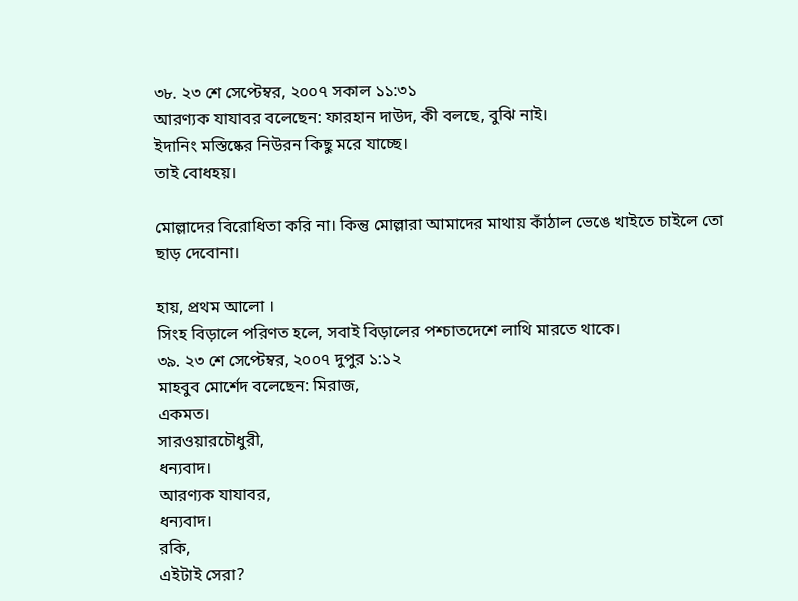৩৮. ২৩ শে সেপ্টেম্বর, ২০০৭ সকাল ১১:৩১
আরণ্যক যাযাবর বলেছেন: ফারহান দাউদ, কী বলছে, বুঝি নাই।
ইদানিং মস্তিষ্কের নিউরন কিছু মরে যাচ্ছে।
তাই বোধহয়।

মোল্লাদের বিরোধিতা করি না। কিন্তু মোল্লারা আমাদের মাথায় কাঁঠাল ভেঙে খাইতে চাইলে তো ছাড় দেবোনা।

হায়, প্রথম আলো ।
সিংহ বিড়ালে পরিণত হলে, সবাই বিড়ালের পশ্চাতদেশে লাথি মারতে থাকে।
৩৯. ২৩ শে সেপ্টেম্বর, ২০০৭ দুপুর ১:১২
মাহবুব মোর্শেদ বলেছেন: মিরাজ,
একমত।
সারওয়ারচৌধুরী,
ধন্যবাদ।
আরণ্যক যাযাবর,
ধন্যবাদ।
রকি,
এইটাই সেরা?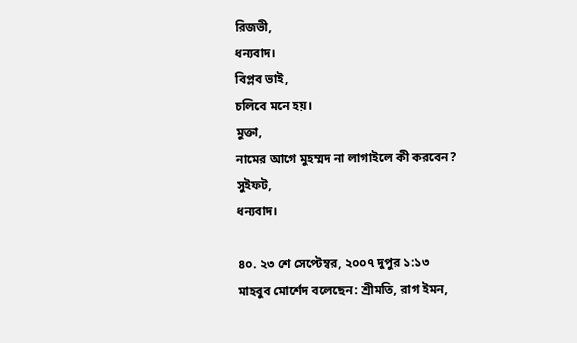রিজভী,
ধন্যবাদ।
বিপ্লব ভাই,
চলিবে মনে হয়।
মুক্তা,
নামের আগে মুহম্মদ না লাগাইলে কী করবেন?
সুইফট,
ধন্যবাদ।

৪০. ২৩ শে সেপ্টেম্বর, ২০০৭ দুপুর ১:১৩
মাহবুব মোর্শেদ বলেছেন: শ্রীমতি, রাগ ইমন,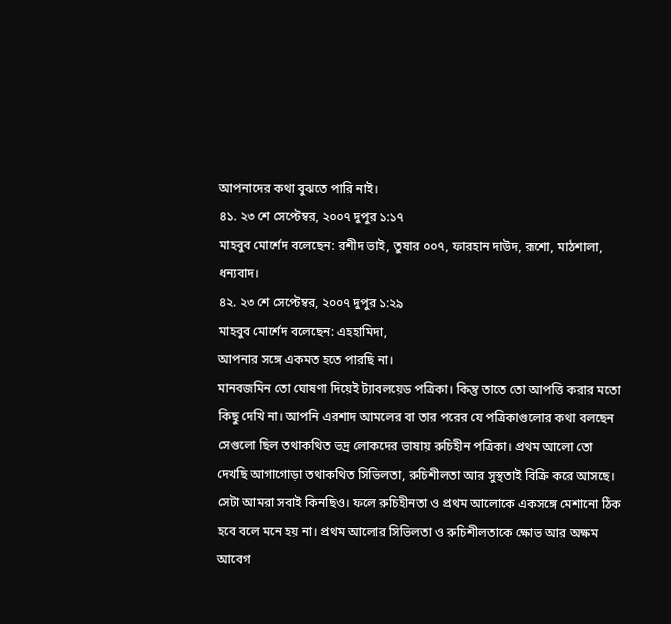আপনাদের কথা বুঝতে পারি নাই।
৪১. ২৩ শে সেপ্টেম্বর, ২০০৭ দুপুর ১:১৭
মাহবুব মোর্শেদ বলেছেন: রশীদ ভাই, তুষার ০০৭, ফারহান দাউদ, রূশো, মাঠশালা,
ধন্যবাদ।
৪২. ২৩ শে সেপ্টেম্বর, ২০০৭ দুপুর ১:২৯
মাহবুব মোর্শেদ বলেছেন: এহহামিদা,
আপনার সঙ্গে একমত হতে পারছি না।
মানবজমিন তো ঘোষণা দিয়েই ট্যাবলয়েড পত্রিকা। কিন্তু তাতে তো আপত্তি করার মতো কিছু দেখি না। আপনি এরশাদ আমলের বা তার পরের যে পত্রিকাগুলোর কথা বলছেন সেগুলো ছিল তথাকথিত ভদ্র লোকদের ভাষায় রুচিহীন পত্রিকা। প্রথম আলো তো দেখছি আগাগোড়া তথাকথিত সিভিলতা, রুচিশীলতা আর সুস্থতাই বিক্রি করে আসছে। সেটা আমরা সবাই কিনছিও। ফলে রুচিহীনতা ও প্রথম আলোকে একসঙ্গে মেশানো ঠিক হবে বলে মনে হয় না। প্রথম আলোর সিভিলতা ও রুচিশীলতাকে ক্ষোভ আর অক্ষম আবেগ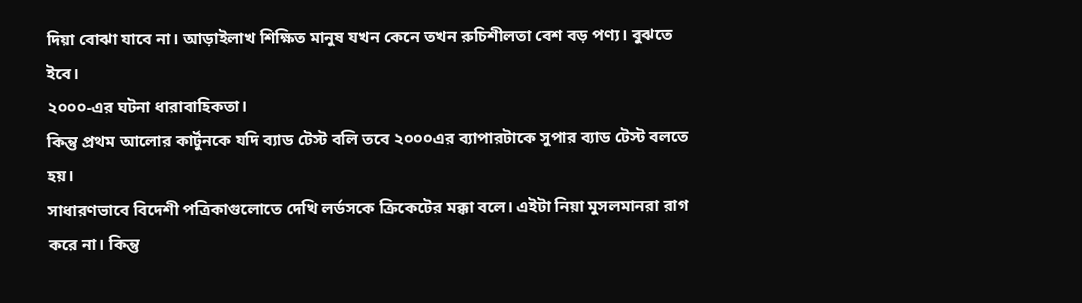দিয়া বোঝা যাবে না। আড়াইলাখ শিক্ষিত মানুষ যখন কেনে তখন রুচিশীলতা বেশ বড় পণ্য। বুঝতে ইবে।
২০০০-এর ঘটনা ধারাবাহিকতা।
কিন্তু প্রথম আলোর কার্টুনকে যদি ব্যাড টেস্ট বলি তবে ২০০০এর ব্যাপারটাকে সুপার ব্যাড টেস্ট বলতে হয়।
সাধারণভাবে বিদেশী পত্রিকাগুলোতে দেখি লর্ডসকে ক্রিকেটের মক্কা বলে। এইটা নিয়া মুসলমানরা রাগ করে না। কিন্তু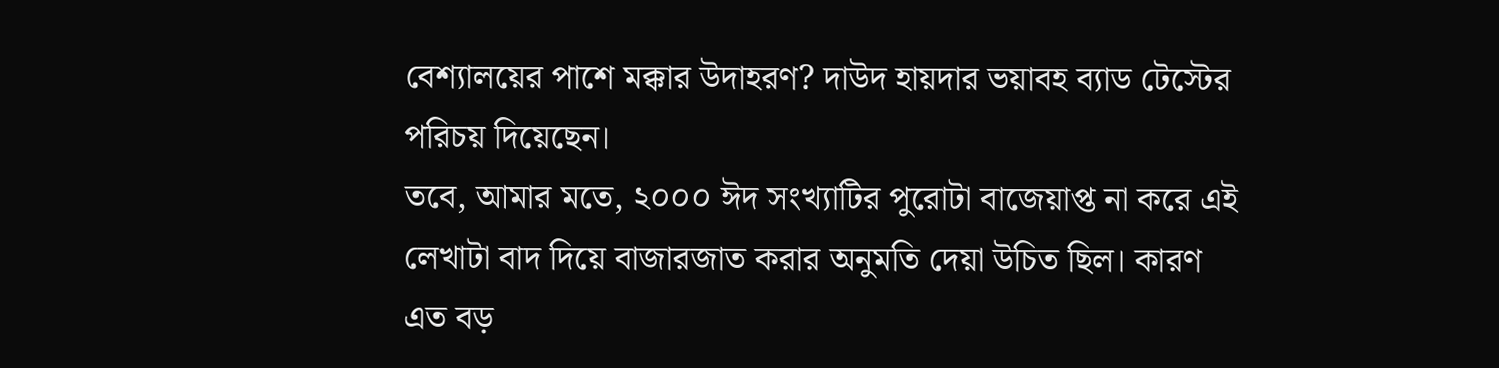বেশ্যালয়ের পাশে মক্কার উদাহরণ? দাউদ হায়দার ভয়াবহ ব্যাড টেস্টের পরিচয় দিয়েছেন।
তবে, আমার মতে, ২০০০ ঈদ সংখ্যাটির পুরোটা বাজেয়াপ্ত না করে এই লেখাটা বাদ দিয়ে বাজারজাত করার অনুমতি দেয়া উচিত ছিল। কারণ এত বড়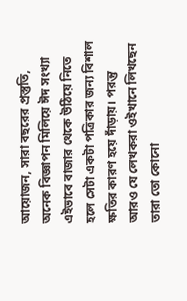আয়োজন, সারা বছরের প্রস্তুতি, অনেক বিজ্ঞাপন মিলিয়ে ঈদ সংখ্যা এইভাবে বাজার থেকে উঠিয়ে নিতে হলে সেটা একটা পত্রিকার জন্য বিশাল ক্ষতির কারণ হয়ে দাঁড়ায়। পরন্তু আরও যে লেখকরা ওইখানে লিখছেন তারা তো কোনো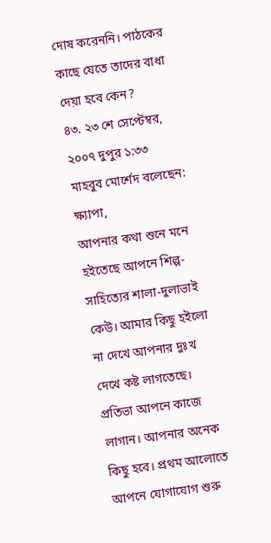দোষ করেননি। পাঠকের কাছে যেতে তাদের বাধা দেয়া হবে কেন?
৪৩. ২৩ শে সেপ্টেম্বর, ২০০৭ দুপুর ১:৩৩
মাহবুব মোর্শেদ বলেছেন: ক্ষ্যাপা,
আপনার কথা শুনে মনে হইতেছে আপনে শিল্প-সাহিত্যের শালা-দুলাভাই কেউ। আমার কিছু হইলো না দেখে আপনার দুঃখ দেখে কষ্ট লাগতেছে।
প্রতিভা আপনে কাজে লাগান। আপনার অনেক কিছু হবে। প্রথম আলোতে আপনে যোগাযোগ শুরু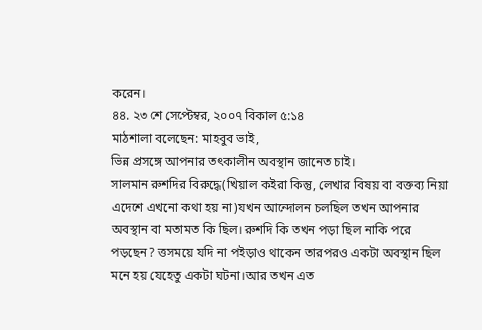করেন।
৪৪. ২৩ শে সেপ্টেম্বর, ২০০৭ বিকাল ৫:১৪
মাঠশালা বলেছেন: মাহবুব ভাই,
ভিন্ন প্রসঙ্গে আপনার তৎকালীন অবস্থান জানেত চাই।
সালমান রুশদির বিরুদ্ধে(খিয়াল কইরা কিন্তু, লেখার বিষয় বা বক্তব্য নিয়া এদেশে এখনো কথা হয় না)যখন আন্দোলন চলছিল তখন আপনার অবস্থান বা মতামত কি ছিল। রুশদি কি তখন পড়া ছিল নাকি পরে পড়ছেন? ত্তসময়ে যদি না পইড়াও থাকেন তারপরও একটা অবস্থান ছিল মনে হয় যেহেতু একটা ঘটনা।আর তখন এত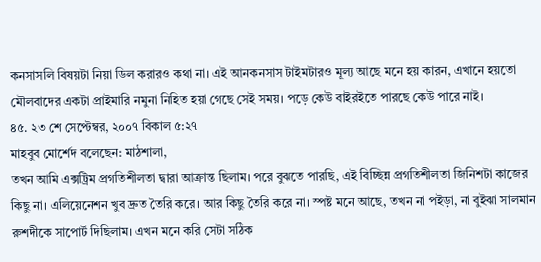কনসাসলি বিষয়টা নিয়া ডিল করারও কথা না। এই আনকনসাস টাইমটারও মূল্য আছে মনে হয় কারন, এখানে হয়তো মৌলবাদের একটা প্রাইমারি নমুনা নিহিত হয়া গেছে সেই সময়। পড়ে কেউ বাইরইতে পারছে কেউ পারে নাই।
৪৫. ২৩ শে সেপ্টেম্বর, ২০০৭ বিকাল ৫:২৭
মাহবুব মোর্শেদ বলেছেন: মাঠশালা,
তখন আমি এক্সট্রিম প্রগতিশীলতা দ্বারা আক্রান্ত ছিলাম। পরে বুঝতে পারছি, এই বিচ্ছিন্ন প্রগতিশীলতা জিনিশটা কাজের কিছু না। এলিয়েনেশন খুব দ্রুত তৈরি করে। আর কিছু তৈরি করে না। স্পষ্ট মনে আছে, তখন না পইড়া, না বুইঝা সালমান রুশদীকে সাপোর্ট দিছিলাম। এখন মনে করি সেটা সঠিক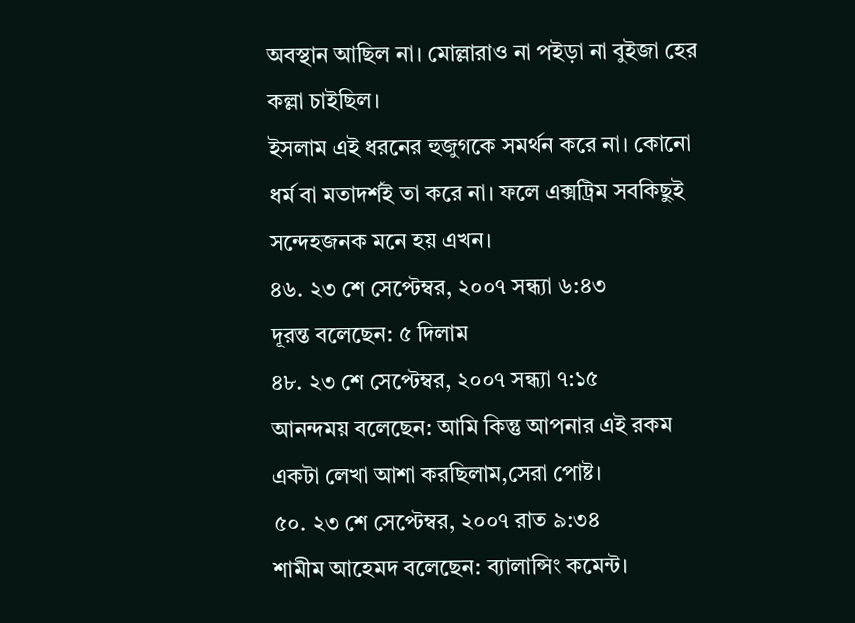অবস্থান আছিল না। মোল্লারাও না পইড়া না বুইজা হের কল্লা চাইছিল।
ইসলাম এই ধরনের হুজুগকে সমর্থন করে না। কোনো ধর্ম বা মতাদর্শই তা করে না। ফলে এক্সট্রিম সবকিছুই সন্দেহজনক মনে হয় এখন।
৪৬. ২৩ শে সেপ্টেম্বর, ২০০৭ সন্ধ্যা ৬:৪৩
দূরন্ত বলেছেন: ৫ দিলাম
৪৮. ২৩ শে সেপ্টেম্বর, ২০০৭ সন্ধ্যা ৭:১৫
আনন্দময় বলেছেন: আমি কিন্তু আপনার এই রকম একটা লেখা আশা করছিলাম,সেরা পোষ্ট।
৫০. ২৩ শে সেপ্টেম্বর, ২০০৭ রাত ৯:৩৪
শামীম আহেমদ বলেছেন: ব্যালান্সিং কমেন্ট।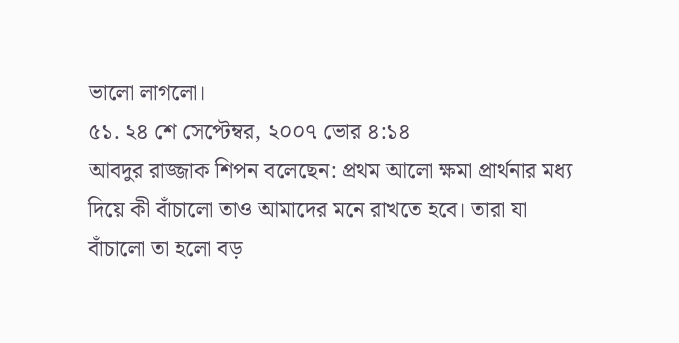ভালো লাগলো।
৫১. ২৪ শে সেপ্টেম্বর, ২০০৭ ভোর ৪:১৪
আবদুর রাজ্জাক শিপন বলেছেন: প্রথম আলো ক্ষমা প্রার্থনার মধ্য দিয়ে কী বাঁচালো তাও আমাদের মনে রাখতে হবে। তারা যা বাঁচালো তা হলো বড়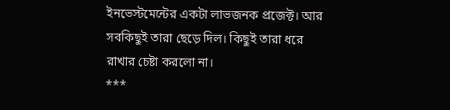ইনভেস্টমেন্টের একটা লাভজনক প্রজেক্ট। আর সবকিছুই তারা ছেড়ে দিল। কিছুই তারা ধরে রাখার চেষ্টা করলো না।
***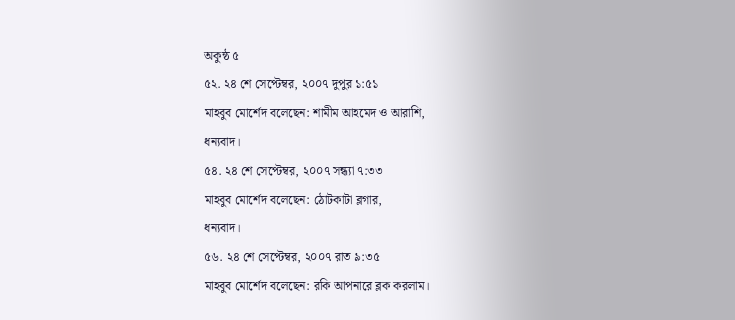অকুন্ঠ ৫
৫২. ২৪ শে সেপ্টেম্বর, ২০০৭ দুপুর ১:৫১
মাহবুব মোর্শেদ বলেছেন: শামীম আহমেদ ও আরাশি,
ধন্যবাদ।
৫৪. ২৪ শে সেপ্টেম্বর, ২০০৭ সন্ধ্যা ৭:৩৩
মাহবুব মোর্শেদ বলেছেন: ঠোটকাটা ব্লগার,
ধন্যবাদ।
৫৬. ২৪ শে সেপ্টেম্বর, ২০০৭ রাত ৯:৩৫
মাহবুব মোর্শেদ বলেছেন: রকি আপনারে ব্লক করলাম।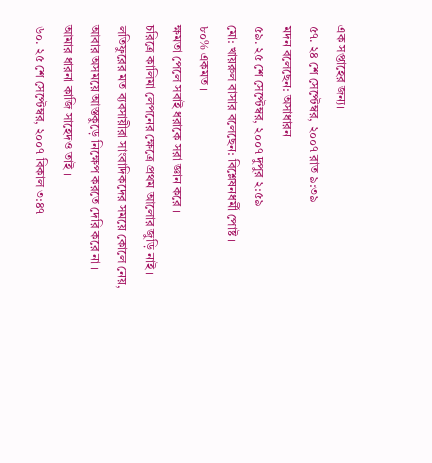এক সপ্তাহের জন্য।
৫৭. ২৪ শে সেপ্টেম্বর, ২০০৭ রাত ৯:৩৯
মদন বলেছেন: অসাধারন
৫৯. ২৫ শে সেপ্টেম্বর, ২০০৭ দুপুর ২:৫৯
মো: খায়রুল বাসার বলেছেন: বিশ্লেষনধর্মী পোষ্ট ।
৮০% একমত ।
ক্ষমতা পেলে সবাই ধরাকে সরা জ্ঞান করে ।
চরিত্রে কালিমা লেপনের ক্ষেত্রে প্রথম আলোর জুড়ি নাই ।
লতিফুরের মত ব্যবসায়ীরা সাংবাদিকদের সময়ে কোলে নেয়, আবার অসময়ে আস্তকুড়ে নিক্ষেপ করতে দেরি করে না । আমার ধারনা কাজি সাহেদও তাই ।
৬০. ২৫ শে সেপ্টেম্বর, ২০০৭ বিকাল ৩:৪৭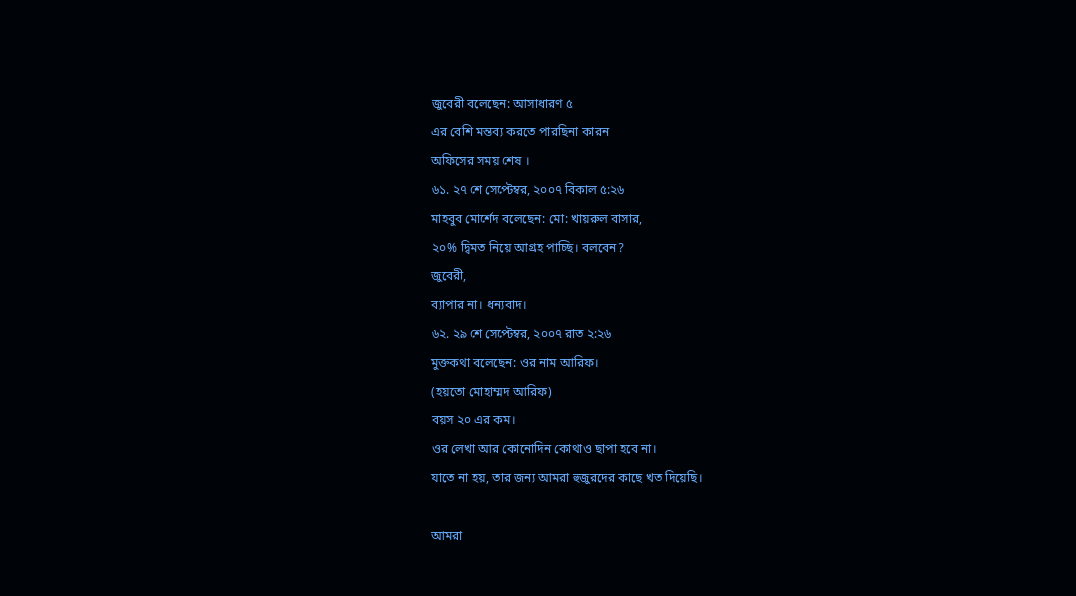জুবেরী বলেছেন: আসাধারণ ৫
এর বেশি মন্তব্য করতে পারছিনা কারন
অফিসের সময় শেষ ।
৬১. ২৭ শে সেপ্টেম্বর, ২০০৭ বিকাল ৫:২৬
মাহবুব মোর্শেদ বলেছেন: মো: খায়রুল বাসার,
২০% দ্বিমত নিয়ে আগ্রহ পাচ্ছি। বলবেন?
জুবেরী,
ব্যাপার না। ধন্যবাদ।
৬২. ২৯ শে সেপ্টেম্বর, ২০০৭ রাত ২:২৬
মুক্তকথা বলেছেন: ওর নাম আরিফ।
(হয়তো মোহাম্মদ আরিফ)
বয়স ২০ এর কম।
ওর লেখা আর কোনোদিন কোথাও ছাপা হবে না।
যাতে না হয়, তার জন্য আমরা হুজুরদের কাছে খত দিয়েছি।

আমরা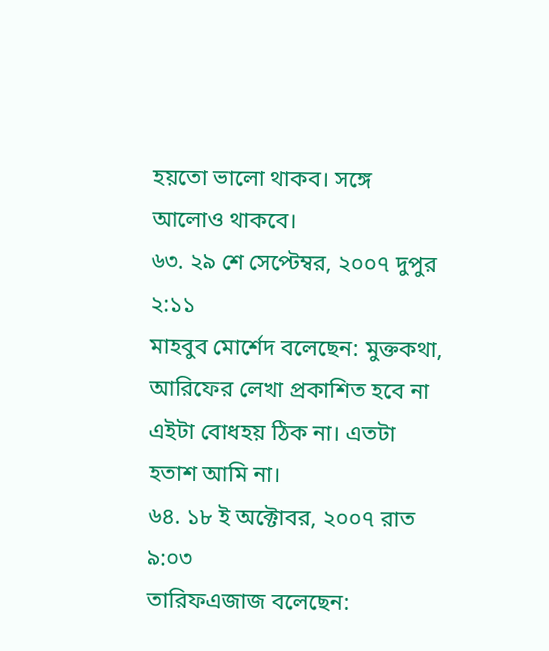হয়তো ভালো থাকব। সঙ্গে আলোও থাকবে।
৬৩. ২৯ শে সেপ্টেম্বর, ২০০৭ দুপুর ২:১১
মাহবুব মোর্শেদ বলেছেন: মুক্তকথা,
আরিফের লেখা প্রকাশিত হবে না এইটা বোধহয় ঠিক না। এতটা হতাশ আমি না।
৬৪. ১৮ ই অক্টোবর, ২০০৭ রাত ৯:০৩
তারিফএজাজ বলেছেন: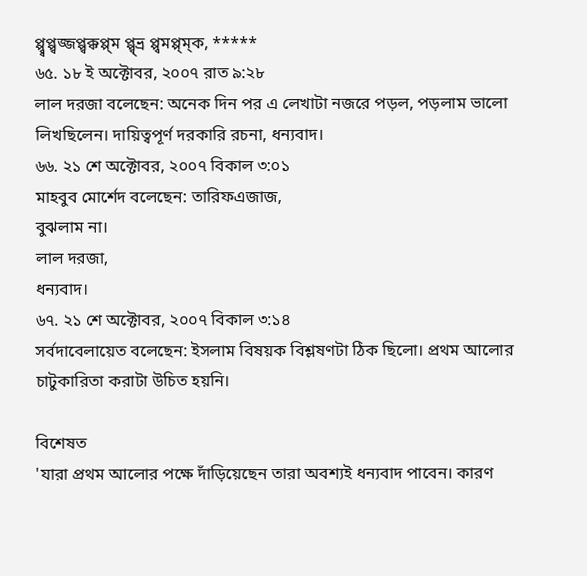প্প্ব্বপ্প্বজ্জপ্প্বক্কপ্প্ম প্প্ব্ভ্র প্প্বমপ্প্ম্ক, *****
৬৫. ১৮ ই অক্টোবর, ২০০৭ রাত ৯:২৮
লাল দরজা বলেছেন: অনেক দিন পর এ লেখাটা নজরে পড়ল, পড়লাম ভালো লিখছিলেন। দায়িত্বপূর্ণ দরকারি রচনা, ধন্যবাদ।
৬৬. ২১ শে অক্টোবর, ২০০৭ বিকাল ৩:০১
মাহবুব মোর্শেদ বলেছেন: তারিফএজাজ,
বুঝলাম না।
লাল দরজা,
ধন্যবাদ।
৬৭. ২১ শে অক্টোবর, ২০০৭ বিকাল ৩:১৪
সর্বদাবেলায়েত বলেছেন: ইসলাম বিষয়ক বিশ্লষণটা ঠিক ছিলো। প্রথম আলোর চাটুকারিতা করাটা উচিত হয়নি।

বিশেষত
'যারা প্রথম আলোর পক্ষে দাঁড়িয়েছেন তারা অবশ্যই ধন্যবাদ পাবেন। কারণ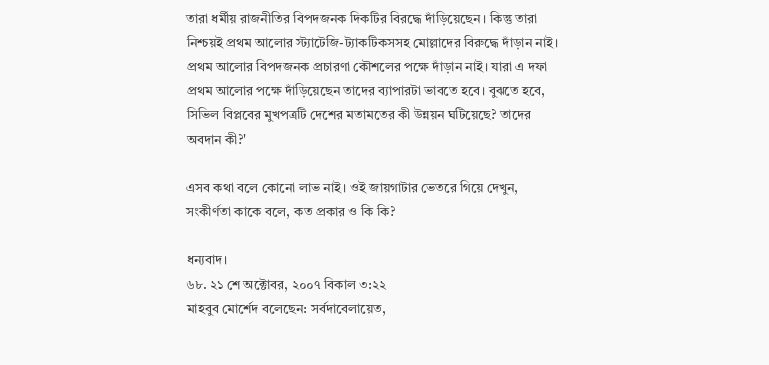তারা ধর্মীয় রাজনীতির বিপদজনক দিকটির বিরদ্ধে দাঁড়িয়েছেন। কিন্তু তারা নিশ্চয়ই প্রথম আলোর স্ট্যাটেজি-ট্যাকটিকসসহ মোল্লাদের বিরুদ্ধে দাঁড়ান নাই। প্রথম আলোর বিপদজনক প্রচারণা কৌশলের পক্ষে দাঁড়ান নাই। যারা এ দফা প্রথম আলোর পক্ষে দাঁড়িয়েছেন তাদের ব্যাপারটা ভাবতে হবে। বুঝতে হবে, সিভিল বিপ্লবের মুখপত্রটি দেশের মতামতের কী উন্নয়ন ঘটিয়েছে? তাদের অবদান কী?'

এসব কথা বলে কোনো লাভ নাই। ওই জায়গাটার ভেতরে গিয়ে দেখুন, সংকীর্ণতা কাকে বলে, কত প্রকার ও কি কি?

ধন্যবাদ।
৬৮. ২১ শে অক্টোবর, ২০০৭ বিকাল ৩:২২
মাহবুব মোর্শেদ বলেছেন: সর্বদাবেলায়েত,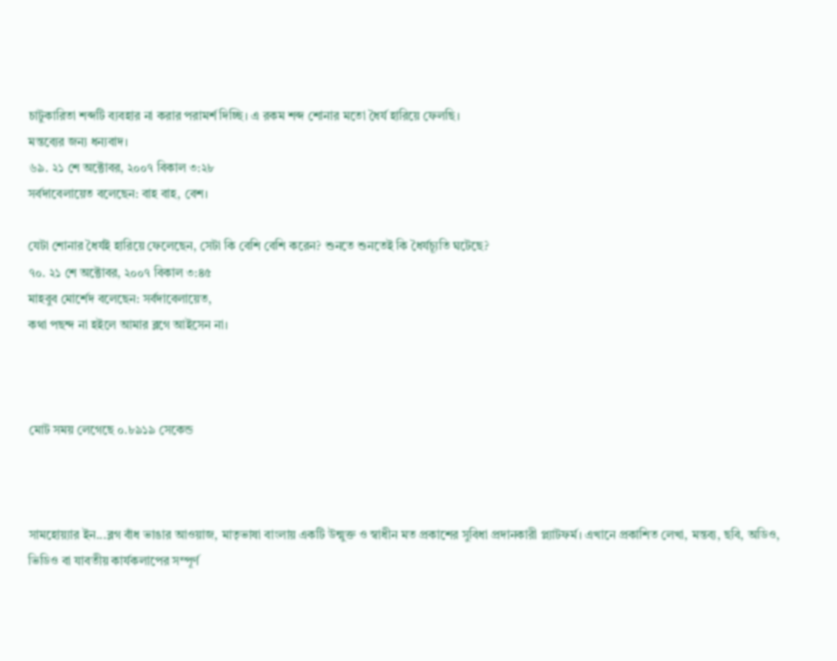চাটুকারিতা শব্দটি ব্যবহার না করার পরামর্শ দিচ্ছি। এ রকম শব্দ শোনার মতো ধৈর্য হারিয়ে ফেলছি।
মন্তব্যের জন্য ধন্যবাদ।
৬৯. ২১ শে অক্টোবর, ২০০৭ বিকাল ৩:২৮
সর্বদাবেলায়েত বলেছেন: বাহ বাহ, বেশ।

যেটা শোনার ধৈর্যই হারিয়ে ফেলেছেন, সেটা কি বেশি বেশি করেন? শুনতে শুনতেই কি ধৈর্যচ্যূতি ঘটেছে?
৭০. ২১ শে অক্টোবর, ২০০৭ বিকাল ৩:৪৫
মাহবুব মোর্শেদ বলেছেন: সর্বদাবেলায়েত,
কথা পছন্দ না হইলে আমার ব্লগে আইসেন না।



মোট সময় লেগেছে ০.৮৯১৯ সেকেন্ড



সামহোয়‍্যার ইন...ব্লগ বাঁধ ভাঙার আওয়াজ, মাতৃভাষা বাংলায় একটি উন্মুক্ত ও স্বাধীন মত প্রকাশের সুবিধা প্রদানকারী প্ল্যাটফর্ম। এখানে প্রকাশিত লেখা, মন্তব‍্য, ছবি, অডিও, ভিডিও বা যাবতীয় কার্যকলাপের সম্পূর্ণ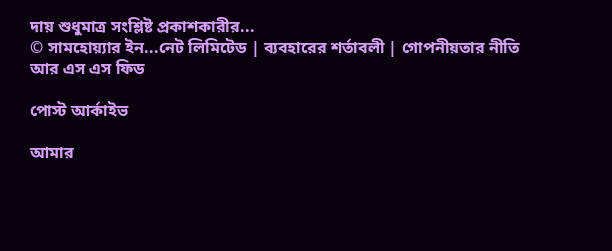দায় শুধুমাত্র সংশ্লিষ্ট প্রকাশকারীর...
© সামহোয়্যার ইন...নেট লিমিটেড | ব্যবহারের শর্তাবলী | গোপনীয়তার নীতি
আর এস এস ফিড

পোস্ট আর্কাইভ

আমার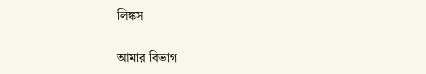লিঙ্কস

আমার বিভাগ